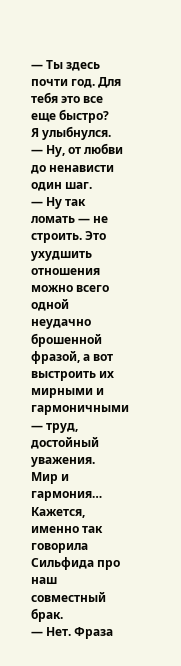— Ты здесь почти год. Для тебя это все еще быстро?
Я улыбнулся.
— Ну, от любви до ненависти один шаг.
— Ну так ломать — не строить. Это ухудшить отношения можно всего одной неудачно брошенной фразой, а вот выстроить их мирными и гармоничными — труд, достойный уважения.
Мир и гармония… Кажется, именно так говорила Сильфида про наш совместный брак.
— Нет. Фраза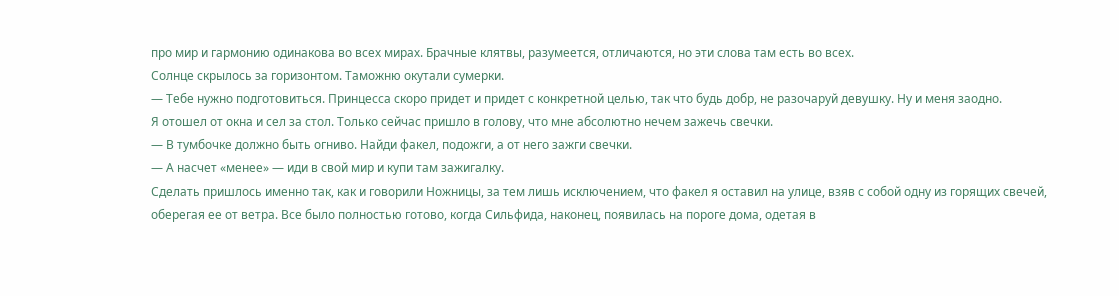про мир и гармонию одинакова во всех мирах. Брачные клятвы, разумеется, отличаются, но эти слова там есть во всех.
Солнце скрылось за горизонтом. Таможню окутали сумерки.
— Тебе нужно подготовиться. Принцесса скоро придет и придет с конкретной целью, так что будь добр, не разочаруй девушку. Ну и меня заодно.
Я отошел от окна и сел за стол. Только сейчас пришло в голову, что мне абсолютно нечем зажечь свечки.
— В тумбочке должно быть огниво. Найди факел, подожги, а от него зажги свечки.
— А насчет «менее» — иди в свой мир и купи там зажигалку.
Сделать пришлось именно так, как и говорили Ножницы, за тем лишь исключением, что факел я оставил на улице, взяв с собой одну из горящих свечей, оберегая ее от ветра. Все было полностью готово, когда Сильфида, наконец, появилась на пороге дома, одетая в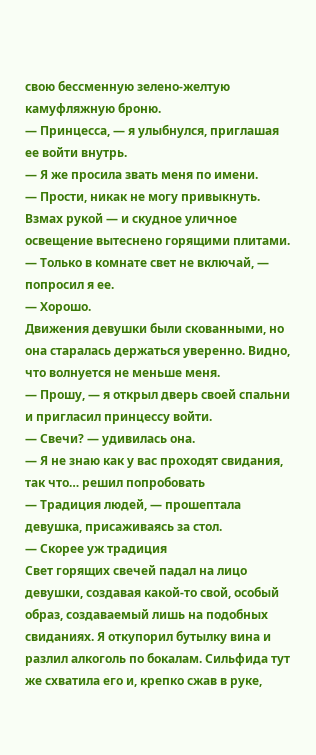свою бессменную зелено-желтую камуфляжную броню.
— Принцесса, — я улыбнулся, приглашая ее войти внутрь.
— Я же просила звать меня по имени.
— Прости, никак не могу привыкнуть.
Взмах рукой — и скудное уличное освещение вытеснено горящими плитами.
— Только в комнате свет не включай, — попросил я ее.
— Хорошо.
Движения девушки были скованными, но она старалась держаться уверенно. Видно, что волнуется не меньше меня.
— Прошу, — я открыл дверь своей спальни и пригласил принцессу войти.
— Свечи? — удивилась она.
— Я не знаю как у вас проходят свидания, так что… решил попробовать
— Традиция людей, — прошептала девушка, присаживаясь за стол.
— Скорее уж традиция
Свет горящих свечей падал на лицо девушки, создавая какой-то свой, особый образ, создаваемый лишь на подобных свиданиях. Я откупорил бутылку вина и разлил алкоголь по бокалам. Сильфида тут же схватила его и, крепко сжав в руке,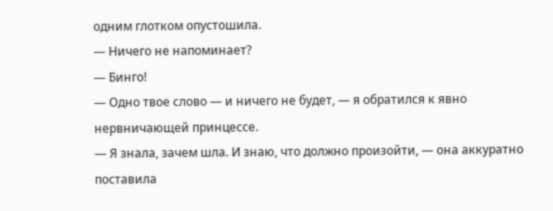одним глотком опустошила.
— Ничего не напоминает?
— Бинго!
— Одно твое слово — и ничего не будет, — я обратился к явно нервничающей принцессе.
— Я знала, зачем шла. И знаю, что должно произойти, — она аккуратно поставила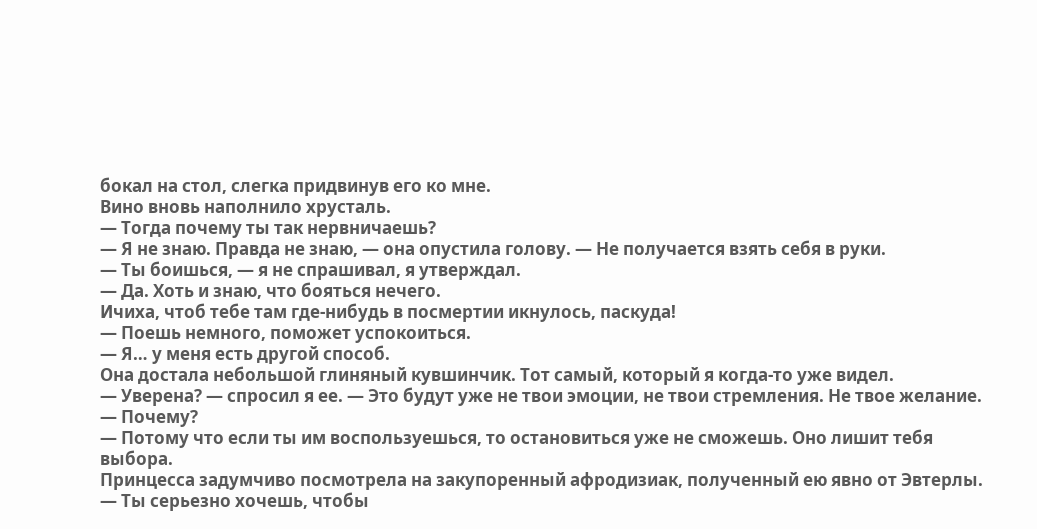бокал на стол, слегка придвинув его ко мне.
Вино вновь наполнило хрусталь.
— Тогда почему ты так нервничаешь?
— Я не знаю. Правда не знаю, — она опустила голову. — Не получается взять себя в руки.
— Ты боишься, — я не спрашивал, я утверждал.
— Да. Хоть и знаю, что бояться нечего.
Ичиха, чтоб тебе там где-нибудь в посмертии икнулось, паскуда!
— Поешь немного, поможет успокоиться.
— Я… у меня есть другой способ.
Она достала небольшой глиняный кувшинчик. Тот самый, который я когда-то уже видел.
— Уверена? — спросил я ее. — Это будут уже не твои эмоции, не твои стремления. Не твое желание.
— Почему?
— Потому что если ты им воспользуешься, то остановиться уже не сможешь. Оно лишит тебя выбора.
Принцесса задумчиво посмотрела на закупоренный афродизиак, полученный ею явно от Эвтерлы.
— Ты серьезно хочешь, чтобы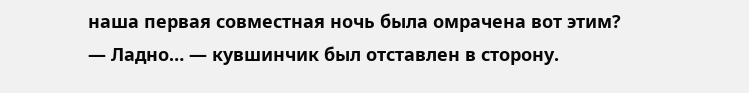наша первая совместная ночь была омрачена вот этим?
— Ладно… — кувшинчик был отставлен в сторону.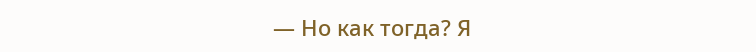— Но как тогда? Я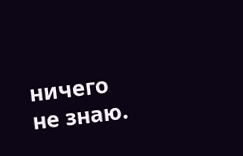ничего не знаю.